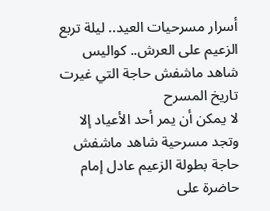أسرار مسرحيات العيد.. ليلة تربع الزعيم على العرش.. كواليس شاهد ماشفش حاجة التي غيرت تاريخ المسرح
لا يمكن أن يمر أحد الأعياد إلا وتجد مسرحية شاهد ماشفش حاجة بطولة الزعيم عادل إمام حاضرة على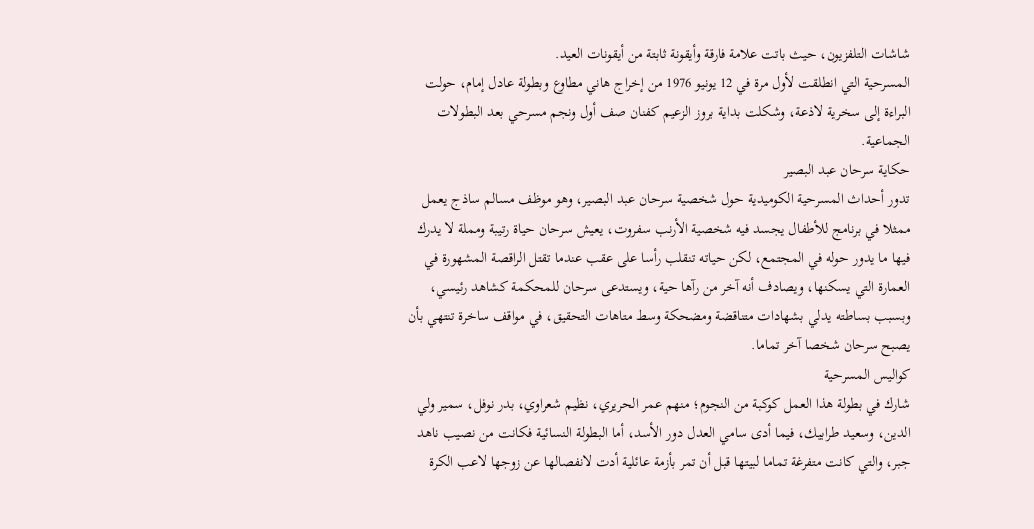شاشات التلفزيون، حيث باتت علامة فارقة وأيقونة ثابتة من أيقونات العيد.
المسرحية التي انطلقت لأول مرة في 12 يونيو 1976 من إخراج هاني مطاوع وبطولة عادل إمام، حولت البراءة إلى سخرية لاذعة، وشكلت بداية بروز الزعيم كفنان صف أول ونجم مسرحي بعد البطولات الجماعية.
حكاية سرحان عبد البصير
تدور أحداث المسرحية الكوميدية حول شخصية سرحان عبد البصير، وهو موظف مسالم ساذج يعمل ممثلا في برنامج للأطفال يجسد فيه شخصية الأرنب سفروت، يعيش سرحان حياة رتيبة ومملة لا يدرك فيها ما يدور حوله في المجتمع، لكن حياته تنقلب رأسا على عقب عندما تقتل الراقصة المشهورة في العمارة التي يسكنها، ويصادف أنه آخر من رآها حية، ويستدعى سرحان للمحكمة كشاهد رئيسي، وبسبب بساطته يدلي بشهادات متناقضة ومضحكة وسط متاهات التحقيق، في مواقف ساخرة تنتهي بأن يصبح سرحان شخصا آخر تماما.
كواليس المسرحية
شارك في بطولة هذا العمل كوكبة من النجوم؛ منهم عمر الحريري، نظيم شعراوي، بدر نوفل، سمير ولي الدين، وسعيد طرابيك، فيما أدى سامي العدل دور الأسد، أما البطولة النسائية فكانت من نصيب ناهد جبر، والتي كانت متفرغة تماما لبيتها قبل أن تمر بأزمة عائلية أدت لانفصالها عن زوجها لاعب الكرة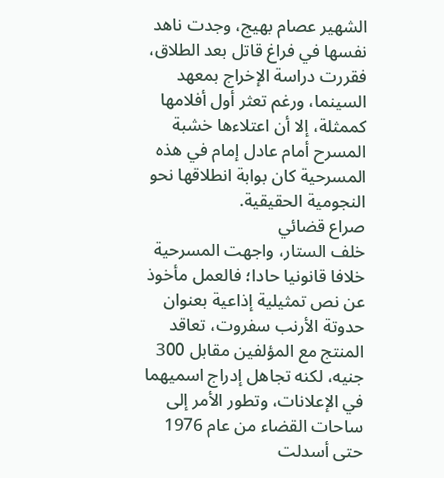الشهير عصام بهيج، وجدت ناهد نفسها في فراغ قاتل بعد الطلاق، فقررت دراسة الإخراج بمعهد السينما، ورغم تعثر أول أفلامها كممثلة، إلا أن اعتلاءها خشبة المسرح أمام عادل إمام في هذه المسرحية كان بوابة انطلاقها نحو النجومية الحقيقية.
صراع قضائي
خلف الستار، واجهت المسرحية خلافا قانونيا حادا؛ فالعمل مأخوذ عن نص تمثيلية إذاعية بعنوان حدوتة الأرنب سفروت، تعاقد المنتج مع المؤلفين مقابل 300 جنيه، لكنه تجاهل إدراج اسميهما في الإعلانات، وتطور الأمر إلى ساحات القضاء من عام 1976 حتى أسدلت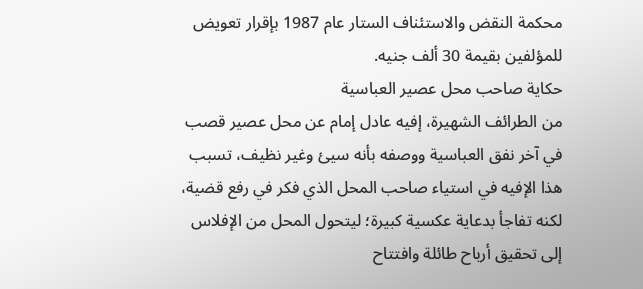محكمة النقض والاستئناف الستار عام 1987 بإقرار تعويض للمؤلفين بقيمة 30 ألف جنيه.
حكاية صاحب محل عصير العباسية
من الطرائف الشهيرة، إفيه عادل إمام عن محل عصير قصب في آخر نفق العباسية ووصفه بأنه سيئ وغير نظيف، تسبب هذا الإفيه في استياء صاحب المحل الذي فكر في رفع قضية، لكنه تفاجأ بدعاية عكسية كبيرة؛ ليتحول المحل من الإفلاس إلى تحقيق أرباح طائلة وافتتاح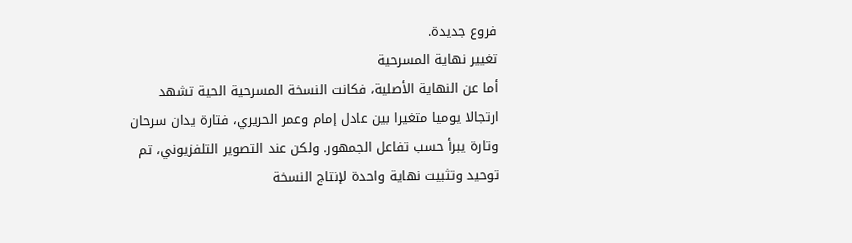فروع جديدة.
تغيير نهاية المسرحية
أما عن النهاية الأصلية، فكانت النسخة المسرحية الحية تشهد ارتجالا يوميا متغيرا بين عادل إمام وعمر الحريري، فتارة يدان سرحان وتارة يبرأ حسب تفاعل الجمهور. ولكن عند التصوير التلفزيوني، تم توحيد وتثبيت نهاية واحدة لإنتاج النسخة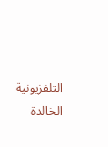التلفزيونية الخالدة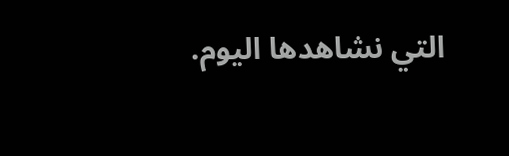التي نشاهدها اليوم.